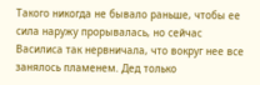Такого никогда не бывало раньше, чтобы ее сила наружу прорывалась, но сейчас Василиса так нервничала, что вокруг нее все занялось пламенем. Дед только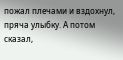пожал плечами и вздохнул, пряча улыбку. А потом сказал,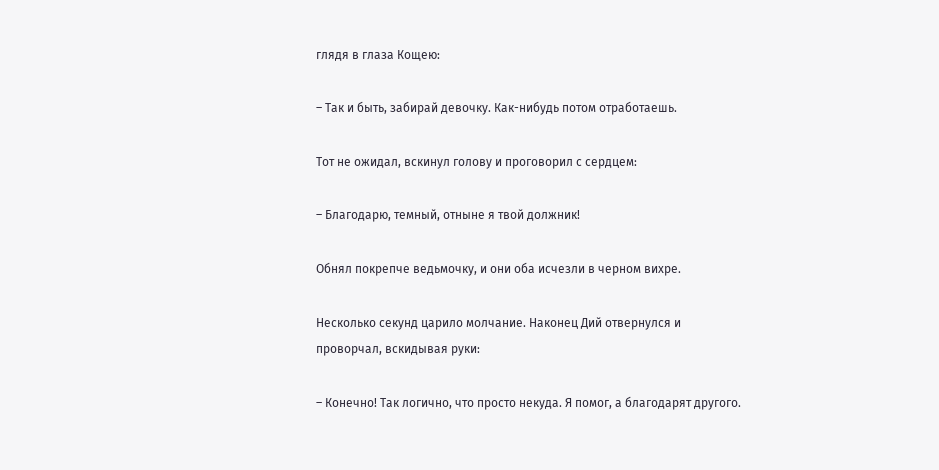глядя в глаза Кощею:

– Так и быть, забирай девочку. Как-нибудь потом отработаешь.

Тот не ожидал, вскинул голову и проговорил с сердцем:

– Благодарю, темный, отныне я твой должник!

Обнял покрепче ведьмочку, и они оба исчезли в черном вихре.

Несколько секунд царило молчание. Наконец Дий отвернулся и проворчал, вскидывая руки:

– Конечно! Так логично, что просто некуда. Я помог, а благодарят другого.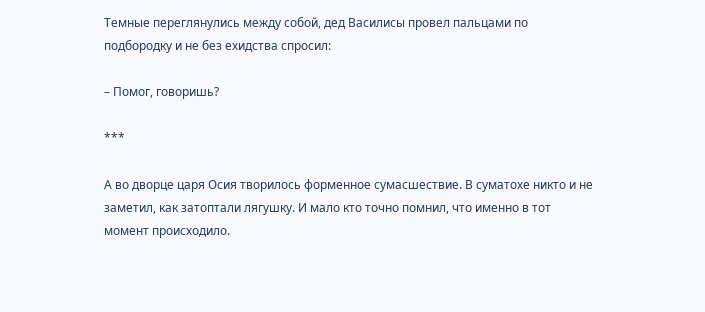Темные переглянулись между собой, дед Василисы провел пальцами по подбородку и не без ехидства спросил:

– Помог, говоришь?

***

А во дворце царя Осия творилось форменное сумасшествие. В суматохе никто и не заметил, как затоптали лягушку. И мало кто точно помнил, что именно в тот момент происходило.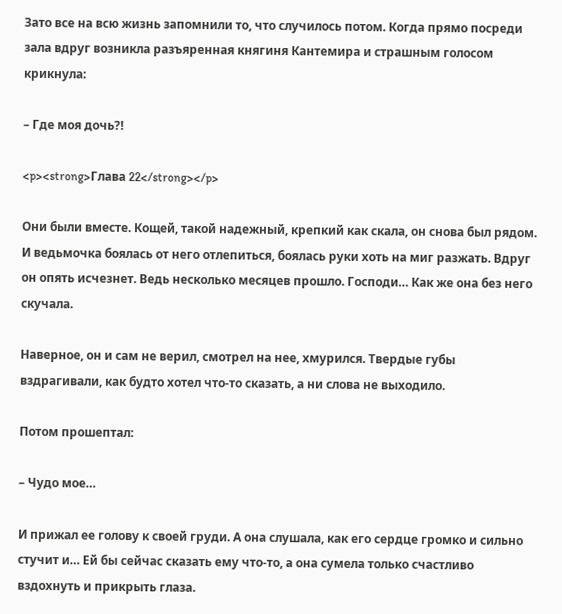Зато все на всю жизнь запомнили то, что случилось потом. Когда прямо посреди зала вдруг возникла разъяренная княгиня Кантемира и страшным голосом крикнула:

– Где моя дочь?!

<p><strong>Глава 22</strong></p>

Они были вместе. Кощей, такой надежный, крепкий как скала, он снова был рядом. И ведьмочка боялась от него отлепиться, боялась руки хоть на миг разжать. Вдруг он опять исчезнет. Ведь несколько месяцев прошло. Господи… Как же она без него скучала.

Наверное, он и сам не верил, смотрел на нее, хмурился. Твердые губы вздрагивали, как будто хотел что-то сказать, а ни слова не выходило.

Потом прошептал:

– Чудо мое…

И прижал ее голову к своей груди. А она слушала, как его сердце громко и сильно стучит и… Ей бы сейчас сказать ему что-то, а она сумела только счастливо вздохнуть и прикрыть глаза.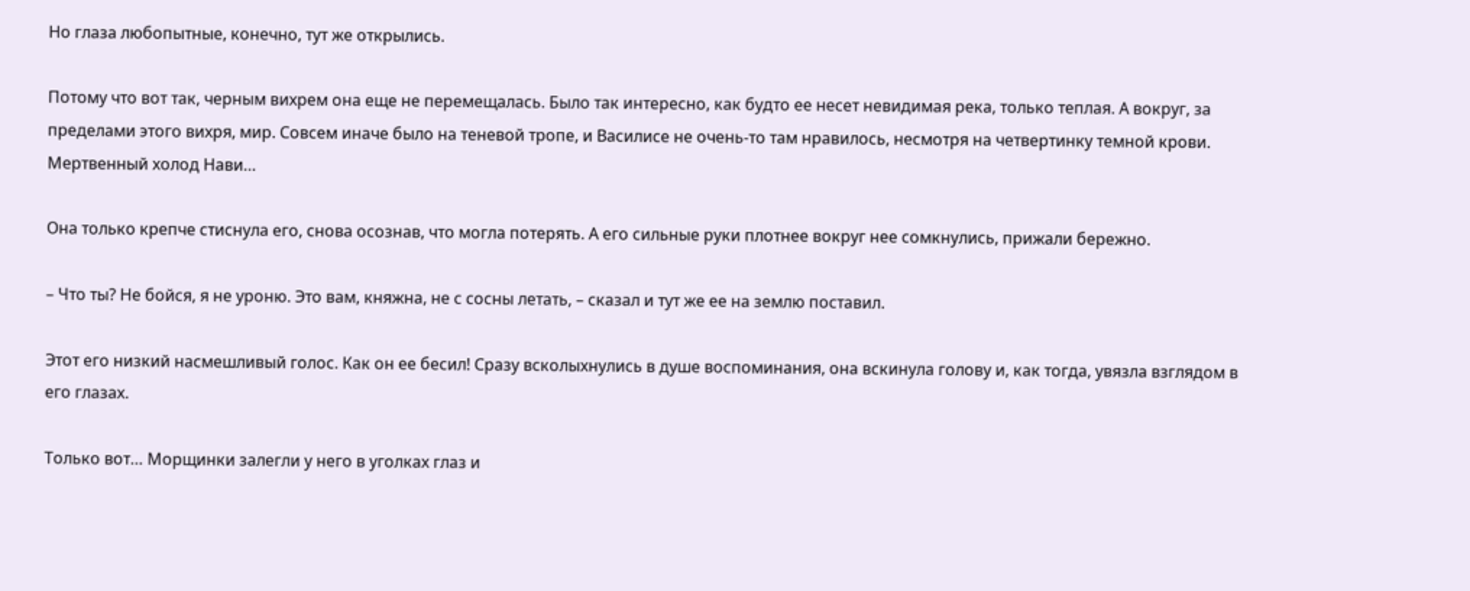Но глаза любопытные, конечно, тут же открылись.

Потому что вот так, черным вихрем она еще не перемещалась. Было так интересно, как будто ее несет невидимая река, только теплая. А вокруг, за пределами этого вихря, мир. Совсем иначе было на теневой тропе, и Василисе не очень-то там нравилось, несмотря на четвертинку темной крови. Мертвенный холод Нави…

Она только крепче стиснула его, снова осознав, что могла потерять. А его сильные руки плотнее вокруг нее сомкнулись, прижали бережно.

– Что ты? Не бойся, я не уроню. Это вам, княжна, не с сосны летать, – сказал и тут же ее на землю поставил.

Этот его низкий насмешливый голос. Как он ее бесил! Сразу всколыхнулись в душе воспоминания, она вскинула голову и, как тогда, увязла взглядом в его глазах.

Только вот… Морщинки залегли у него в уголках глаз и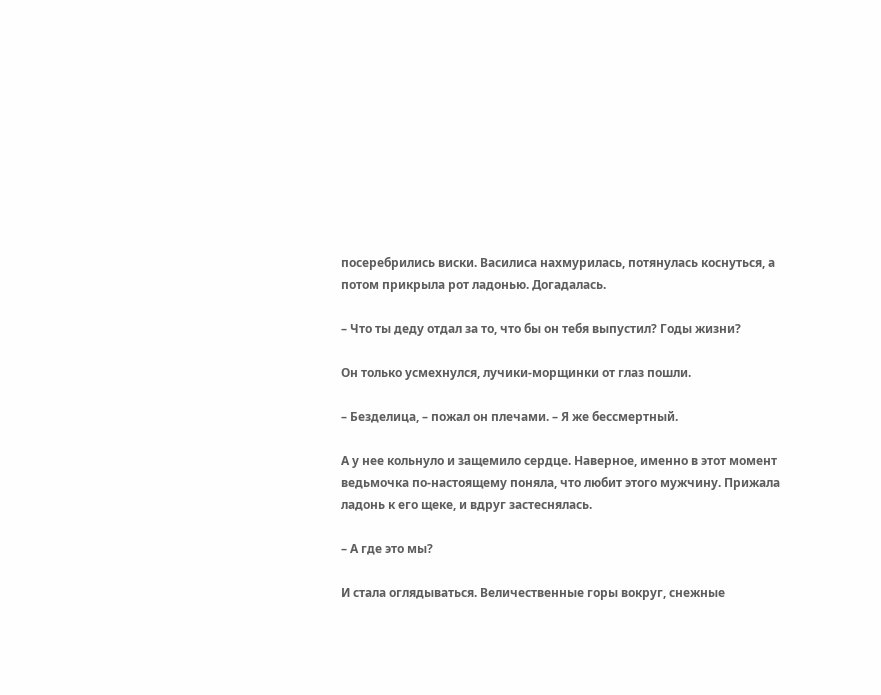посеребрились виски. Василиса нахмурилась, потянулась коснуться, а потом прикрыла рот ладонью. Догадалась.

– Что ты деду отдал за то, что бы он тебя выпустил? Годы жизни?

Он только усмехнулся, лучики-морщинки от глаз пошли.

– Безделица, – пожал он плечами. – Я же бессмертный.

А у нее кольнуло и защемило сердце. Наверное, именно в этот момент ведьмочка по-настоящему поняла, что любит этого мужчину. Прижала ладонь к его щеке, и вдруг застеснялась.

– А где это мы?

И стала оглядываться. Величественные горы вокруг, снежные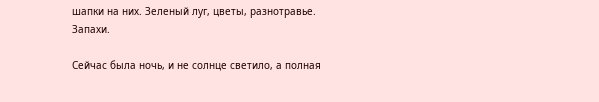шапки на них. Зеленый луг, цветы, разнотравье. Запахи.

Сейчас была ночь, и не солнце светило, а полная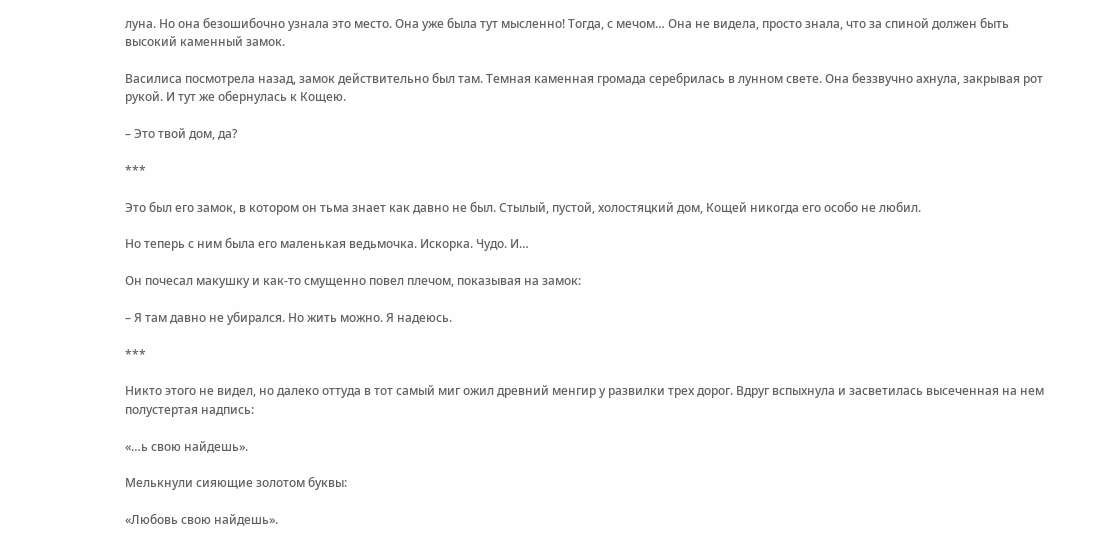луна. Но она безошибочно узнала это место. Она уже была тут мысленно! Тогда, с мечом… Она не видела, просто знала, что за спиной должен быть высокий каменный замок.

Василиса посмотрела назад, замок действительно был там. Темная каменная громада серебрилась в лунном свете. Она беззвучно ахнула, закрывая рот рукой. И тут же обернулась к Кощею.

– Это твой дом, да?

***

Это был его замок, в котором он тьма знает как давно не был. Стылый, пустой, холостяцкий дом, Кощей никогда его особо не любил.

Но теперь с ним была его маленькая ведьмочка. Искорка. Чудо. И…

Он почесал макушку и как-то смущенно повел плечом, показывая на замок:

– Я там давно не убирался. Но жить можно. Я надеюсь.

***

Никто этого не видел, но далеко оттуда в тот самый миг ожил древний менгир у развилки трех дорог. Вдруг вспыхнула и засветилась высеченная на нем полустертая надпись:

«…ь свою найдешь».

Мелькнули сияющие золотом буквы:

«Любовь свою найдешь».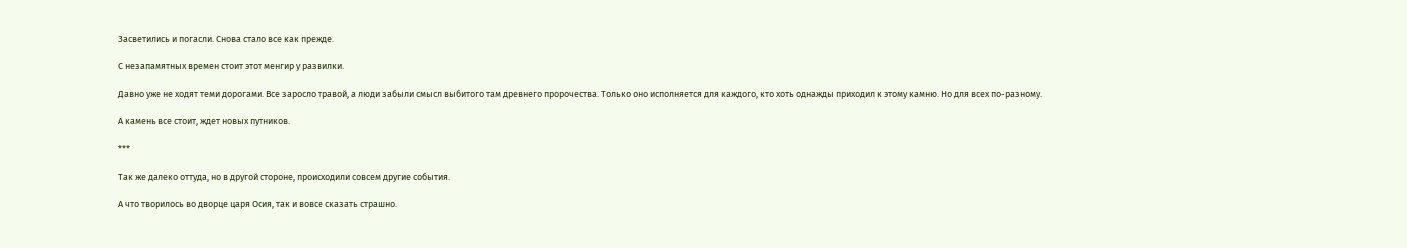Засветились и погасли. Снова стало все как прежде.

С незапамятных времен стоит этот менгир у развилки.

Давно уже не ходят теми дорогами. Все заросло травой, а люди забыли смысл выбитого там древнего пророчества. Только оно исполняется для каждого, кто хоть однажды приходил к этому камню. Но для всех по-разному.

А камень все стоит, ждет новых путников.

***

Так же далеко оттуда, но в другой стороне, происходили совсем другие события.

А что творилось во дворце царя Осия, так и вовсе сказать страшно.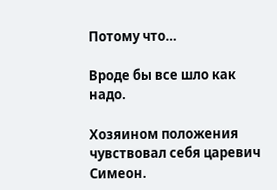Потому что…

Вроде бы все шло как надо.

Хозяином положения чувствовал себя царевич Симеон.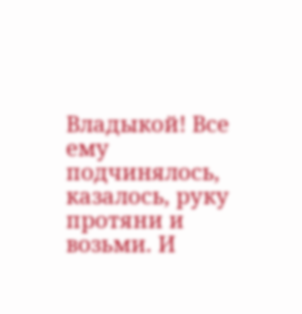Владыкой! Все ему подчинялось, казалось, руку протяни и возьми. И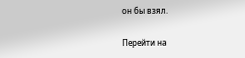он бы взял.

Перейти на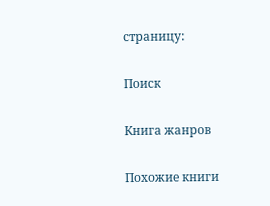страницу:

Поиск

Книга жанров

Похожие книги